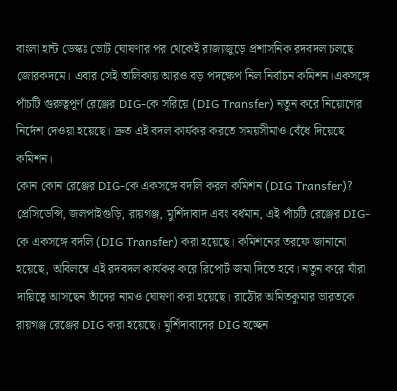বাংলা হান্ট ডেস্কঃ ভোট ঘোষণার পর থেকেই রাজ্যজুড়ে প্রশাসনিক রদবদল চলছে জোরকদমে। এবার সেই তালিকায় আরও বড় পদক্ষেপ নিল নির্বাচন কমিশন।একসঙ্গে পাঁচটি গুরুত্বপূর্ণ রেঞ্জের DIG-কে সরিয়ে (DIG Transfer) নতুন করে নিয়োগের নির্দেশ দেওয়া হয়েছে। দ্রুত এই বদল কার্যকর করতে সময়সীমাও বেঁধে দিয়েছে কমিশন।
কোন কোন রেঞ্জের DIG-কে একসঙ্গে বদলি করল কমিশন (DIG Transfer)?
প্রেসিডেন্সি, জলপাইগুড়ি, রায়গঞ্জ, মুর্শিদাবাদ এবং বর্ধমান, এই পাঁচটি রেঞ্জের DIG-কে একসঙ্গে বদলি (DIG Transfer) করা হয়েছে। কমিশনের তরফে জানানো হয়েছে, অবিলম্বে এই রদবদল কার্যকর করে রিপোর্ট জমা দিতে হবে। নতুন করে যাঁরা দায়িত্বে আসছেন তাঁদের নামও ঘোষণা করা হয়েছে। রাঠৌর অমিতকুমার ভারতকে রায়গঞ্জ রেঞ্জের DIG করা হয়েছে। মুর্শিদাবাদের DIG হচ্ছেন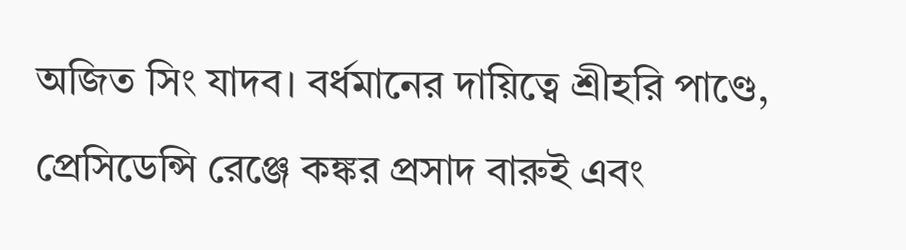অজিত সিং যাদব। বর্ধমানের দায়িত্বে শ্রীহরি পাণ্ডে, প্রেসিডেন্সি রেঞ্জে কঙ্কর প্রসাদ বারুই এবং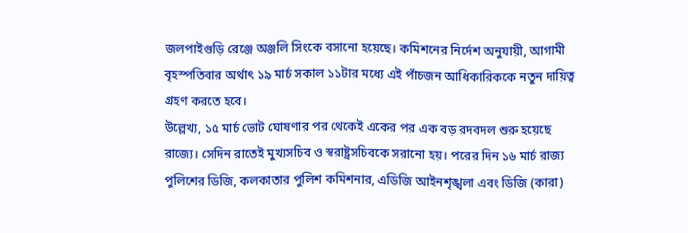জলপাইগুড়ি রেঞ্জে অঞ্জলি সিংকে বসানো হয়েছে। কমিশনের নির্দেশ অনুযায়ী, আগামী বৃহস্পতিবার অর্থাৎ ১৯ মার্চ সকাল ১১টার মধ্যে এই পাঁচজন আধিকারিককে নতুন দায়িত্ব গ্রহণ করতে হবে।
উল্লেখ্য, ১৫ মার্চ ভোট ঘোষণার পর থেকেই একের পর এক বড় রদবদল শুরু হয়েছে রাজ্যে। সেদিন রাতেই মুখ্যসচিব ও স্বরাষ্ট্রসচিবকে সরানো হয়। পরের দিন ১৬ মার্চ রাজ্য পুলিশের ডিজি, কলকাতার পুলিশ কমিশনার, এডিজি আইনশৃঙ্খলা এবং ডিজি (কারা)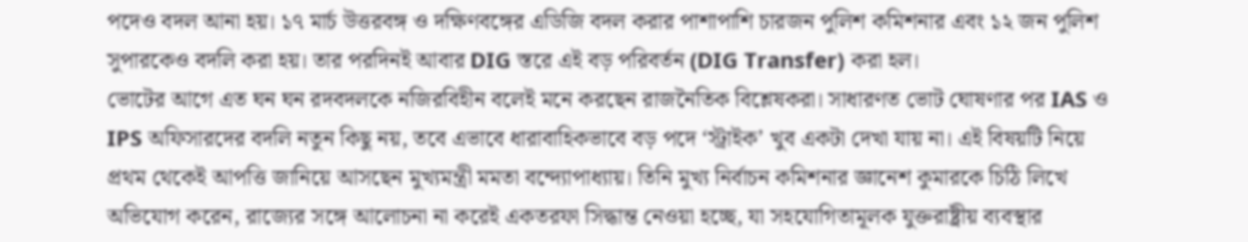পদেও বদল আনা হয়। ১৭ মার্চ উত্তরবঙ্গ ও দক্ষিণবঙ্গের এডিজি বদল করার পাশাপাশি চারজন পুলিশ কমিশনার এবং ১২ জন পুলিশ সুপারকেও বদলি করা হয়। তার পরদিনই আবার DIG স্তরে এই বড় পরিবর্তন (DIG Transfer) করা হল।
ভোটের আগে এত ঘন ঘন রদবদলকে নজিরবিহীন বলেই মনে করছেন রাজনৈতিক বিশ্লেষকরা। সাধারণত ভোট ঘোষণার পর IAS ও IPS অফিসারদের বদলি নতুন কিছু নয়, তবে এভাবে ধারাবাহিকভাবে বড় পদে ‘স্ট্রাইক’ খুব একটা দেখা যায় না। এই বিষয়টি নিয়ে প্রথম থেকেই আপত্তি জানিয়ে আসছেন মুখ্যমন্ত্রী মমতা বন্দ্যোপাধ্যায়। তিনি মুখ্য নির্বাচন কমিশনার জ্ঞানেশ কুমারকে চিঠি লিখে অভিযোগ করেন, রাজ্যের সঙ্গে আলোচনা না করেই একতরফা সিদ্ধান্ত নেওয়া হচ্ছে, যা সহযোগিতামূলক যুক্তরাষ্ট্রীয় ব্যবস্থার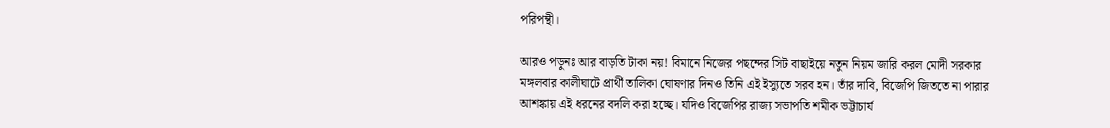পরিপন্থী।

আরও পড়ুনঃ আর বাড়তি টাকা নয়! বিমানে নিজের পছন্দের সিট বাছাইয়ে নতুন নিয়ম জারি করল মোদী সরকার
মঙ্গলবার কালীঘাটে প্রার্থী তালিকা ঘোষণার দিনও তিনি এই ইস্যুতে সরব হন। তাঁর দাবি, বিজেপি জিততে না পারার আশঙ্কায় এই ধরনের বদলি করা হচ্ছে। যদিও বিজেপির রাজ্য সভাপতি শমীক ভট্টাচার্য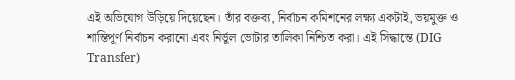এই অভিযোগ উড়িয়ে দিয়েছেন। তাঁর বক্তব্য, নির্বাচন কমিশনের লক্ষ্য একটাই, ভয়মুক্ত ও শান্তিপূর্ণ নির্বাচন করানো এবং নির্ভুল ভোটার তালিকা নিশ্চিত করা। এই সিদ্ধান্তে (DIG Transfer)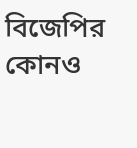বিজেপির কোনও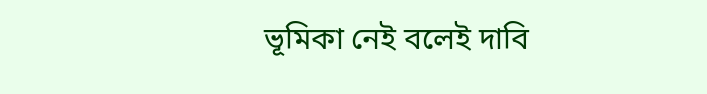ভূমিকা নেই বলেই দাবি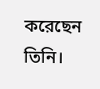করেছেন তিনি।